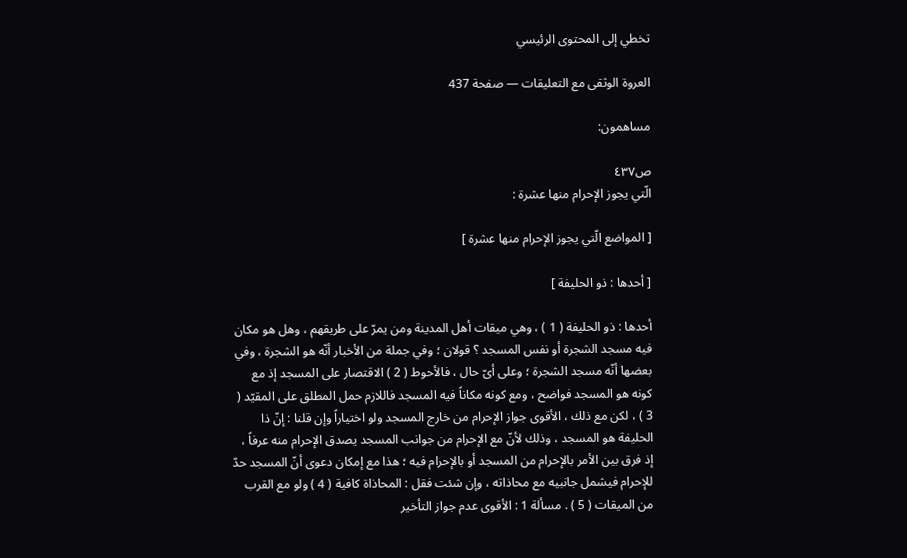تخطي إلى المحتوى الرئيسي

العروة الوثقى مع التعليقات — صفحة 437

مساهمون:

ص٤٣٧
الّتي يجوز الإحرام منها عشرة :

[ المواضع الّتي يجوز الإحرام منها عشرة ]

[ أحدها : ذو الحليفة ]

أحدها : ذو الحليفة ( 1 ) ، وهي ميقات أهل المدينة ومن يمرّ على طريقهم ، وهل هو مكان فيه مسجد الشجرة أو نفس المسجد ؟ قولان ؛ وفي جملة من الأخبار أنّه هو الشجرة ، وفي بعضها أنّه مسجد الشجرة ؛ وعلى أىّ حال ، فالأحوط ( 2 ) الاقتصار على المسجد إذ مع كونه هو المسجد فواضح ، ومع كونه مكاناً فيه المسجد فاللازم حمل المطلق على المقيّد ( 3 ) ، لكن مع ذلك ، الأقوى جواز الإحرام من خارج المسجد ولو اختياراً وإن قلنا : إنّ ذا الحليفة هو المسجد ، وذلك لأنّ مع الإحرام من جوانب المسجد يصدق الإحرام منه عرفاً ، إذ فرق بين الأمر بالإحرام من المسجد أو بالإحرام فيه ؛ هذا مع إمكان دعوى أنّ المسجد حدّ للإحرام فيشمل جانبيه مع محاذاته ، وإن شئت فقل : المحاذاة كافية ( 4 ) ولو مع القرب من الميقات ( 5 ) . مسألة 1 : الأقوى عدم جواز التأخير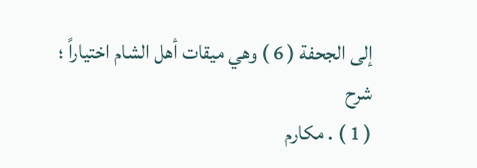إلى الجحفة ( 6 ) وهي ميقات أهل الشام اختياراً ؛
شرح
( 1 ) . مكارم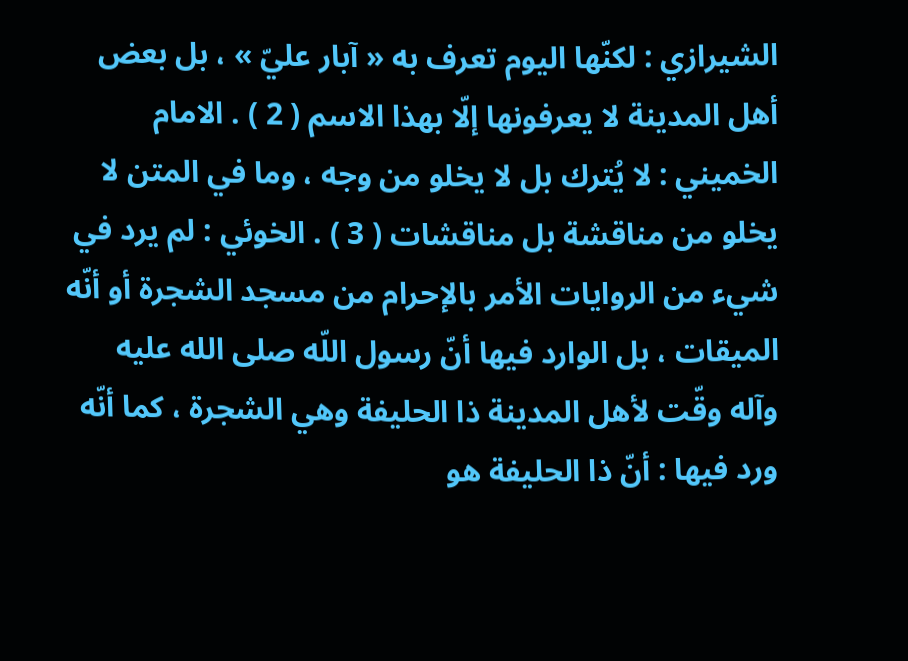الشيرازي : لكنّها اليوم تعرف به « آبار عليّ » ، بل بعض أهل المدينة لا يعرفونها إلّا بهذا الاسم ( 2 ) . الامام الخميني : لا يُترك بل لا يخلو من وجه ، وما في المتن لا يخلو من مناقشة بل مناقشات ( 3 ) . الخوئي : لم يرد في شيء من الروايات الأمر بالإحرام من مسجد الشجرة أو أنّه الميقات ، بل الوارد فيها أنّ رسول اللّه صلى الله عليه وآله وقّت لأهل المدينة ذا الحليفة وهي الشجرة ، كما أنّه ورد فيها : أنّ ذا الحليفة هو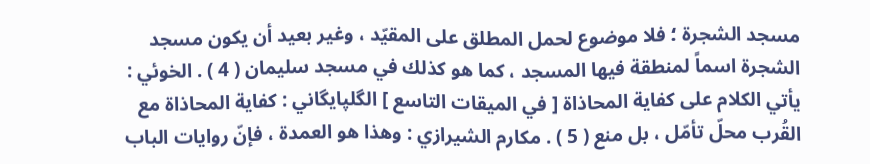مسجد الشجرة ؛ فلا موضوع لحمل المطلق على المقيّد ، وغير بعيد أن يكون مسجد الشجرة اسماً لمنطقة فيها المسجد ، كما هو كذلك في مسجد سليمان ( 4 ) . الخوئي : يأتي الكلام على كفاية المحاذاة [ في الميقات التاسع ] الگلپايگاني : كفاية المحاذاة مع القُرب محلّ تأمّل ، بل منع ( 5 ) . مكارم الشيرازي : وهذا هو العمدة ، فإنّ روايات الباب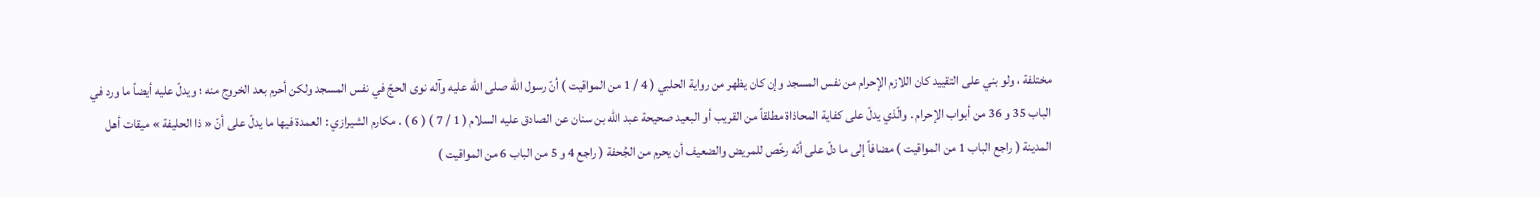مختلفة ، ولو بني على التقييد كان اللازم الإحرام من نفس المسجد وإن كان يظهر من رواية الحلبي ( 4 / 1 من المواقيت ) أنّ رسول اللّه صلى الله عليه وآله نوى الحجّ في نفس المسجد ولكن أحرم بعد الخروج منه ؛ ويدلّ عليه أيضاً ما ورد في الباب 35 و 36 من أبواب الإحرام . والّذي يدلّ على كفاية المحاذاة مطلقاً من القريب أو البعيد صحيحة عبد اللّه بن سنان عن الصادق عليه السلام ( 1 / 7 ) ( 6 ) . مكارم الشيرازي : العمدة فيها ما يدلّ على أنّ « ذا الحليفة » ميقات أهل المدينة ( راجع الباب 1 من المواقيت ) مضافاً إلى ما دلّ على أنّه رخّص للمريض والضعيف أن يحرم من الجُحفة ( راجع 4 و 5 من الباب 6 من المواقيت )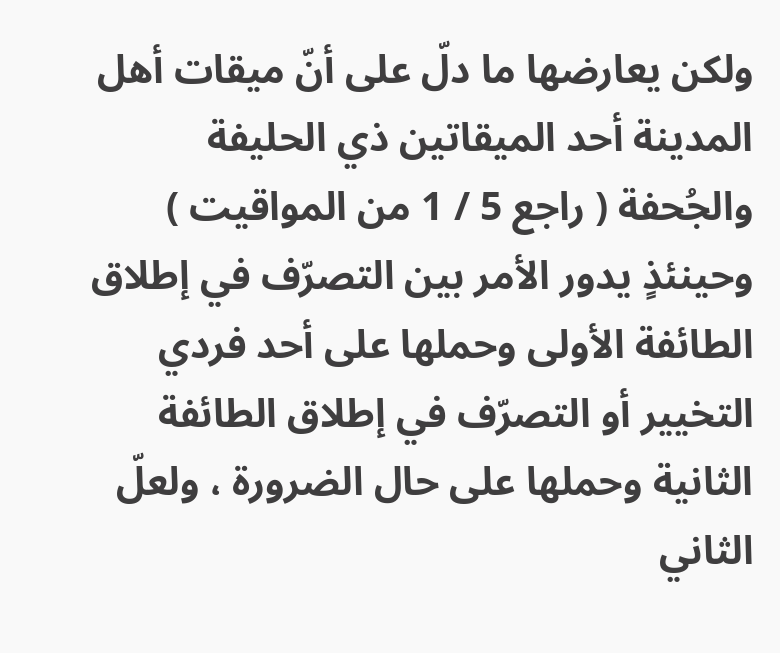ولكن يعارضها ما دلّ على أنّ ميقات أهل المدينة أحد الميقاتين ذي الحليفة والجُحفة ( راجع 5 / 1 من المواقيت ) وحينئذٍ يدور الأمر بين التصرّف في إطلاق الطائفة الأولى وحملها على أحد فردي التخيير أو التصرّف في إطلاق الطائفة الثانية وحملها على حال الضرورة ، ولعلّ الثاني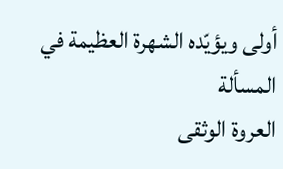أولى ويؤيّده الشهرة العظيمة في المسألة
العروة الوثقى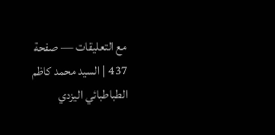مع التعليقات — صفحة 437 | السيد محمد كاظم الطباطبائي اليزدي